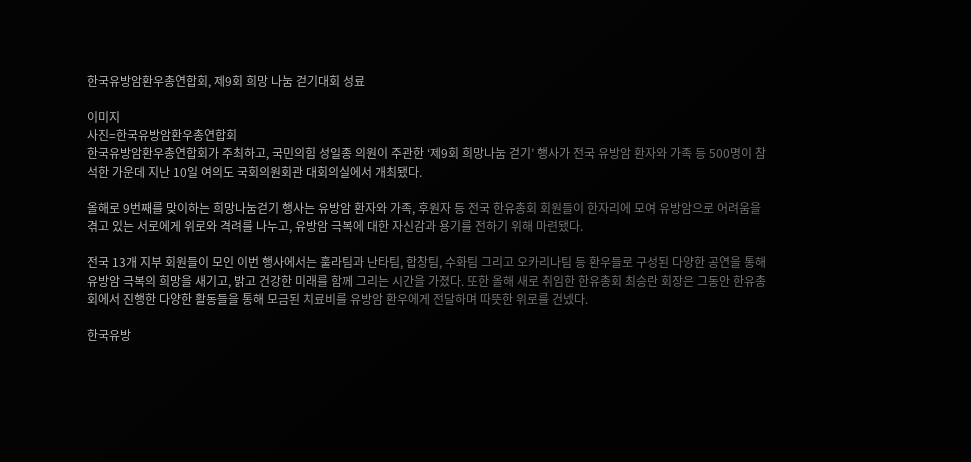한국유방암환우총연합회, 제9회 희망 나눔 걷기대회 성료

이미지
사진=한국유방암환우총연합회
한국유방암환우총연합회가 주최하고, 국민의힘 성일종 의원이 주관한 ‘제9회 희망나눔 걷기’ 행사가 전국 유방암 환자와 가족 등 500명이 참석한 가운데 지난 10일 여의도 국회의원회관 대회의실에서 개최됐다.

올해로 9번째를 맞이하는 희망나눔걷기 행사는 유방암 환자와 가족, 후원자 등 전국 한유총회 회원들이 한자리에 모여 유방암으로 어려움을 겪고 있는 서로에게 위로와 격려를 나누고, 유방암 극복에 대한 자신감과 용기를 전하기 위해 마련됐다.

전국 13개 지부 회원들이 모인 이번 행사에서는 훌라팀과 난타팀, 합창팀, 수화팀 그리고 오카리나팀 등 환우들로 구성된 다양한 공연을 통해 유방암 극복의 희망을 새기고, 밝고 건강한 미래를 함께 그리는 시간을 가졌다. 또한 올해 새로 취임한 한유총회 최승란 회장은 그동안 한유총회에서 진행한 다양한 활동들을 통해 모금된 치료비를 유방암 환우에게 전달하며 따뜻한 위로를 건넸다.

한국유방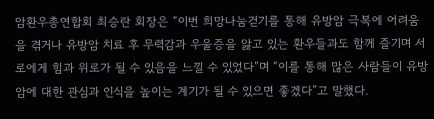암환우총연합회 최승란 회장은 “이번 희망나눔걷기를 통해 유방암 극복에 어려움을 겪거나 유방암 치료 후 무력감과 우울증을 앓고 있는 환우들과도 함께 즐기며 서로에게 힘과 위로가 될 수 있음을 느낄 수 있었다”며 “이를 통해 많은 사람들이 유방암에 대한 관심과 인식을 높이는 계기가 될 수 있으면 좋겠다”고 말했다.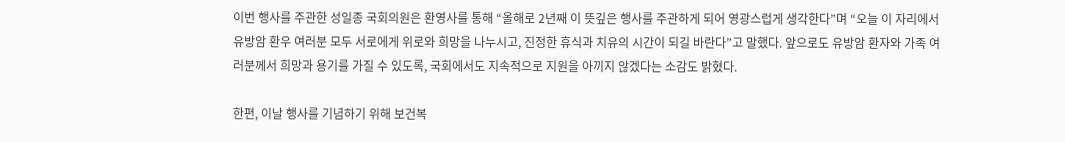이번 행사를 주관한 성일종 국회의원은 환영사를 통해 “올해로 2년째 이 뜻깊은 행사를 주관하게 되어 영광스럽게 생각한다”며 “오늘 이 자리에서 유방암 환우 여러분 모두 서로에게 위로와 희망을 나누시고, 진정한 휴식과 치유의 시간이 되길 바란다”고 말했다. 앞으로도 유방암 환자와 가족 여러분께서 희망과 용기를 가질 수 있도록, 국회에서도 지속적으로 지원을 아끼지 않겠다는 소감도 밝혔다.

한편, 이날 행사를 기념하기 위해 보건복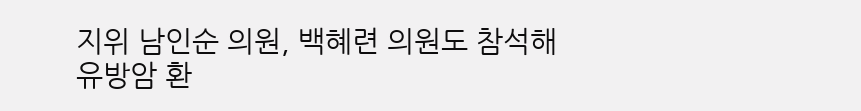지위 남인순 의원, 백혜련 의원도 참석해 유방암 환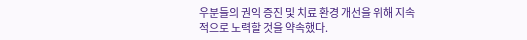우분들의 권익 증진 및 치료 환경 개선을 위해 지속적으로 노력할 것을 약속했다.